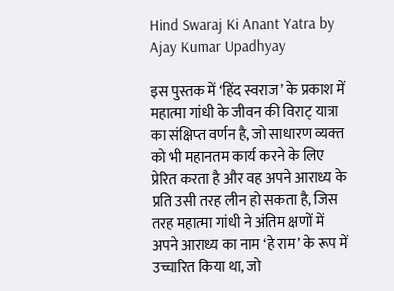Hind Swaraj Ki Anant Yatra by Ajay Kumar Upadhyay

इस पुस्तक में ‘हिंद स्वराज’ के प्रकाश में महात्मा गांधी के जीवन की विराट् यात्रा का संक्षिप्‍त वर्णन है, जो साधारण व्यक्‍त को भी महानतम कार्य करने के लिए प्रेरित करता है और वह अपने आराध्य के प्रति उसी तरह लीन हो सकता है, जिस तरह महात्मा गांधी ने अंतिम क्षणों में अपने आराध्य का नाम ‘हे राम’ के रूप में उच्चारित किया था, जो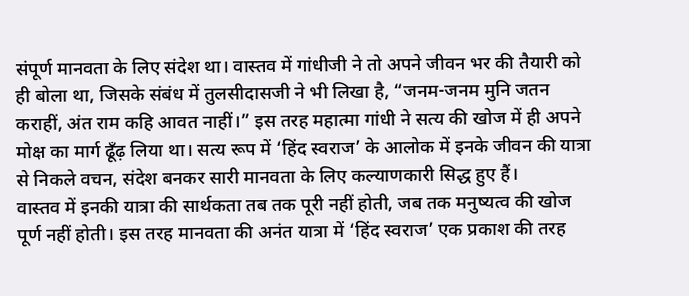संपूर्ण मानवता के लिए संदेश था। वास्तव में गांधीजी ने तो अपने जीवन भर की तैयारी को ही बोला था, जिसके संबंध में तुलसीदासजी ने भी लिखा है, “जनम-जनम मुनि जतन कराहीं, अंत राम कहि आवत नाहीं।” इस तरह महात्मा गांधी ने सत्य की खोज में ही अपने मोक्ष का मार्ग ढूँढ़ लिया था। सत्य रूप में ‘हिंद स्वराज’ के आलोक में इनके जीवन की यात्रा से निकले वचन, संदेश बनकर सारी मानवता के लिए कल्याणकारी सिद्ध हुए हैं।
वास्तव में इनकी यात्रा की सार्थकता तब तक पूरी नहीं होती, जब तक मनुष्यत्व की खोज पूर्ण नहीं होती। इस तरह मानवता की अनंत यात्रा में ‘हिंद स्वराज’ एक प्रकाश की तरह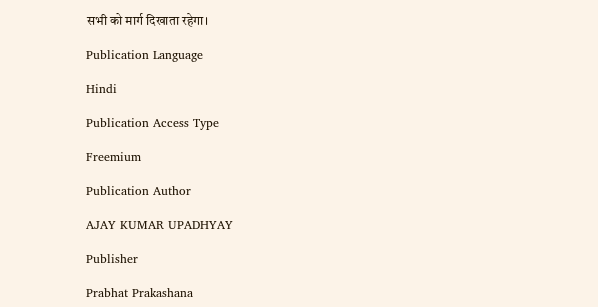सभी को मार्ग दिखाता रहेगा।

Publication Language

Hindi

Publication Access Type

Freemium

Publication Author

AJAY KUMAR UPADHYAY

Publisher

Prabhat Prakashana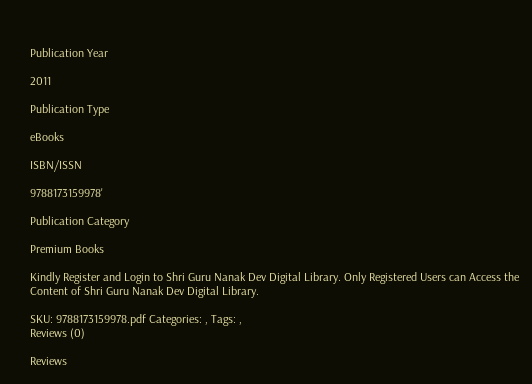Publication Year

2011

Publication Type

eBooks

ISBN/ISSN

9788173159978'

Publication Category

Premium Books

Kindly Register and Login to Shri Guru Nanak Dev Digital Library. Only Registered Users can Access the Content of Shri Guru Nanak Dev Digital Library.

SKU: 9788173159978.pdf Categories: , Tags: ,
Reviews (0)

Reviews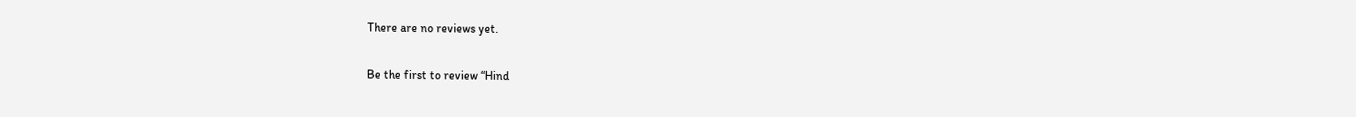There are no reviews yet.

Be the first to review “Hind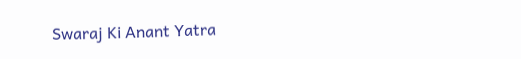Swaraj Ki Anant Yatra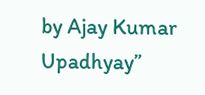by Ajay Kumar Upadhyay”